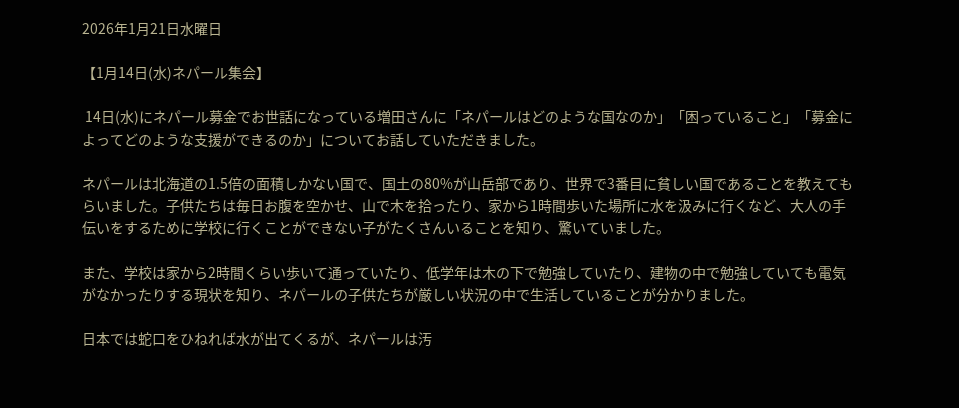2026年1月21日水曜日

【1月14日(水)ネパール集会】

 14日(水)にネパール募金でお世話になっている増田さんに「ネパールはどのような国なのか」「困っていること」「募金によってどのような支援ができるのか」についてお話していただきました。

ネパールは北海道の1.5倍の面積しかない国で、国土の80%が山岳部であり、世界で3番目に貧しい国であることを教えてもらいました。子供たちは毎日お腹を空かせ、山で木を拾ったり、家から1時間歩いた場所に水を汲みに行くなど、大人の手伝いをするために学校に行くことができない子がたくさんいることを知り、驚いていました。

また、学校は家から2時間くらい歩いて通っていたり、低学年は木の下で勉強していたり、建物の中で勉強していても電気がなかったりする現状を知り、ネパールの子供たちが厳しい状況の中で生活していることが分かりました。

日本では蛇口をひねれば水が出てくるが、ネパールは汚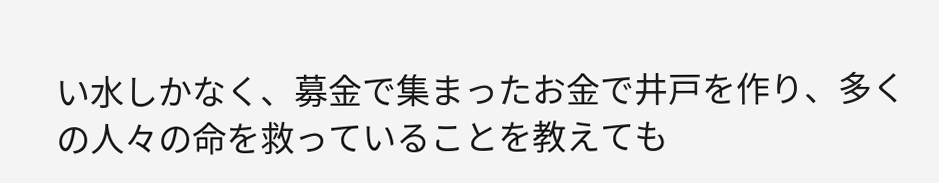い水しかなく、募金で集まったお金で井戸を作り、多くの人々の命を救っていることを教えても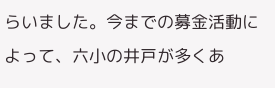らいました。今までの募金活動によって、六小の井戸が多くあ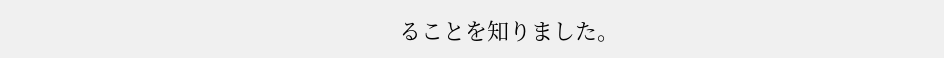ることを知りました。